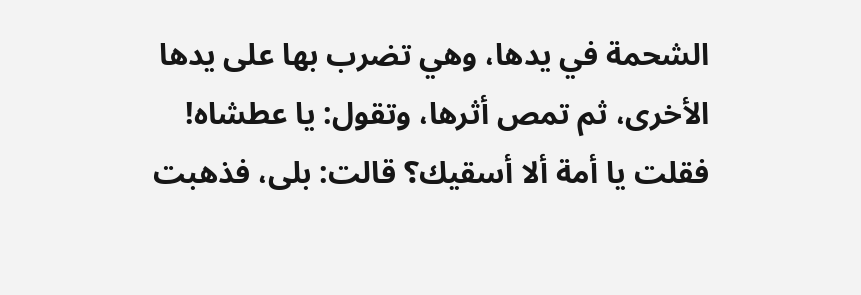الشحمة في يدها، وهي تضرب بها على يدها الأخرى، ثم تمص أثرها، وتقول: يا عطشاه! فقلت يا أمة ألا أسقيك؟ قالت: بلى، فذهبت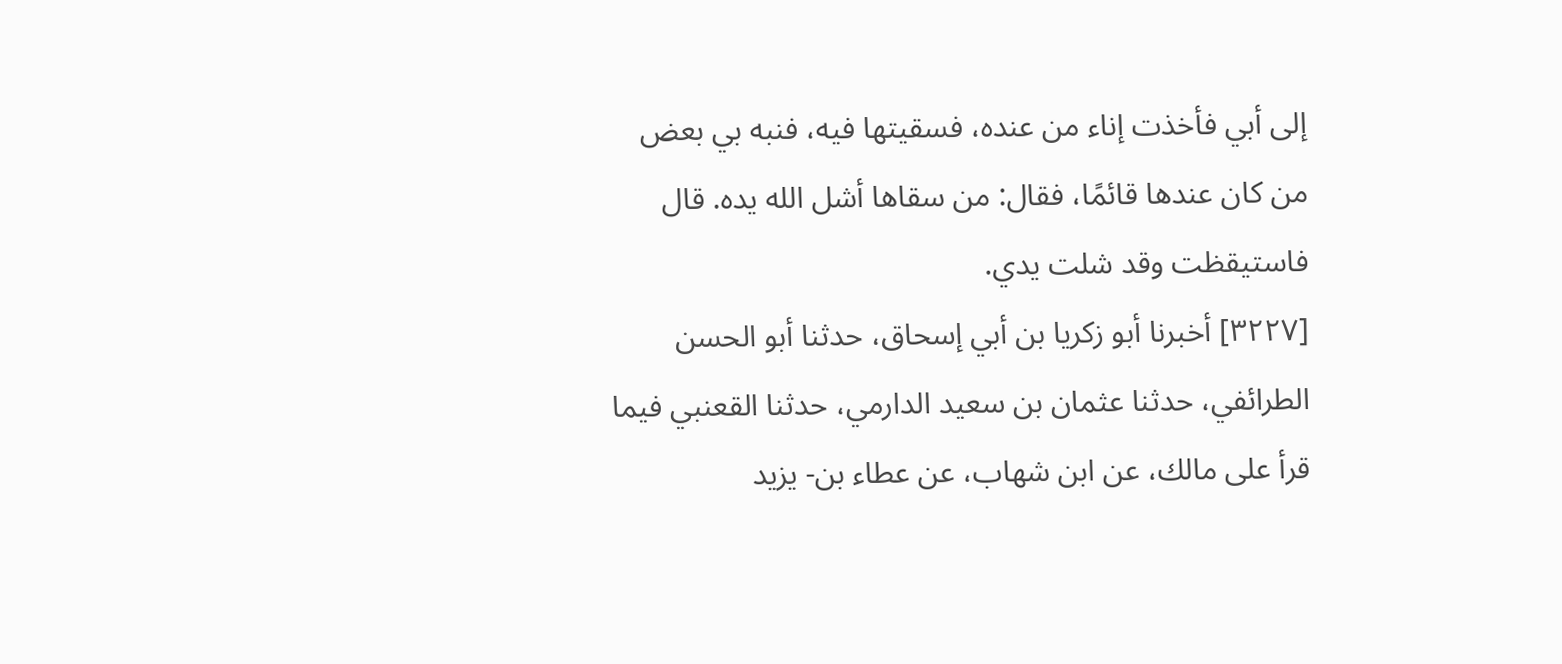إلى أبي فأخذت إناء من عنده، فسقيتها فيه، فنبه بي بعض من كان عندها قائمًا، فقال: من سقاها أشل الله يده. قال فاستيقظت وقد شلت يدي.
[٣٢٢٧] أخبرنا أبو زكريا بن أبي إسحاق، حدثنا أبو الحسن الطرائفي، حدثنا عثمان بن سعيد الدارمي، حدثنا القعنبي فيما قرأ على مالك، عن ابن شهاب، عن عطاء بن- يزيد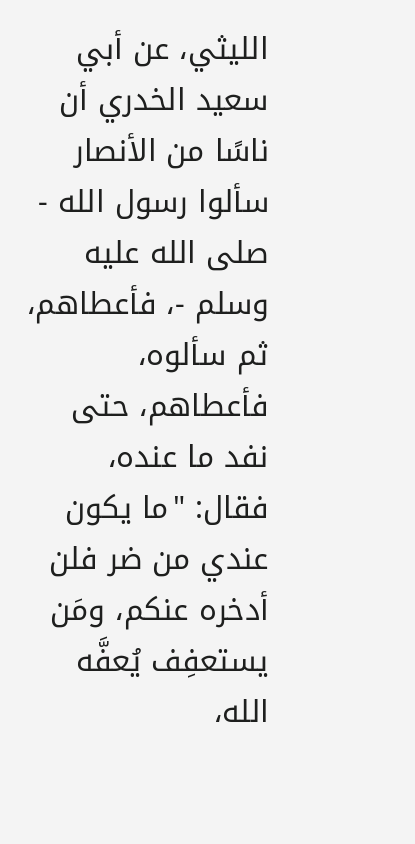الليثي، عن أبي سعيد الخدري أن ناسًا من الأنصار سألوا رسول الله - صلى الله عليه وسلم -، فأعطاهم، ثم سألوه، فأعطاهم، حتى نفد ما عنده، فقال: "ما يكون عندي من ضر فلن أدخره عنكم، ومَن يستعفِف يُعفَّه الله،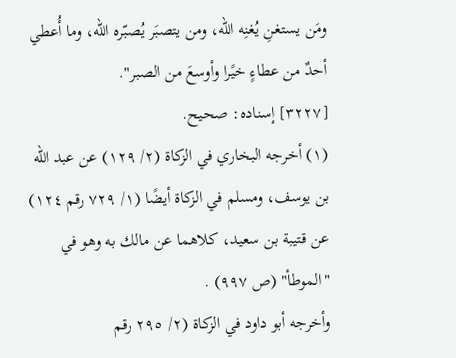ومَن يستغنِ يُغنِه الله، ومن يتصبَر يُصبّره الله، وما أُعطي أحدٌ من عطاءٍ خيًرا وأوسعَ من الصبر".
[٣٢٢٧] إسناده: صحيح.
(١) أخرجه البخاري في الزكاة (٢/ ١٢٩) عن عبد الله بن يوسف، ومسلم في الزكاة أيضًا (١/ ٧٢٩ رقم ١٢٤) عن قتيبة بن سعيد، كلاهما عن مالك به وهو في "الموطأ" (ص ٩٩٧) .
وأخرجه أبو داود في الزكاة (٢/ ٢٩٥ رقم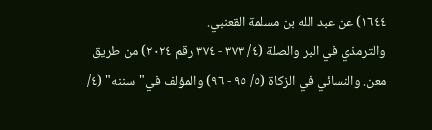١٦٤٤) عن عبد الله بن مسلمة القعنبي.
والترمذي في البر والصلة (٤/ ٣٧٣ - ٣٧٤ رقم ٢٠٢٤) من طريق معن. والنسائي في الزكاة (٥/ ٩٥ - ٩٦) والمؤلف في"سننه" (٤/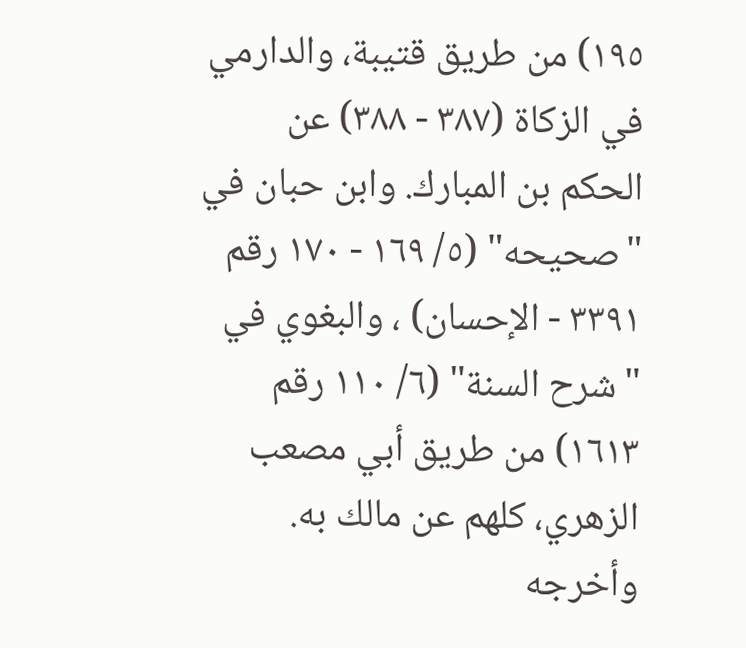١٩٥) من طريق قتيبة، والدارمي في الزكاة (٣٨٧ - ٣٨٨) عن الحكم بن المبارك. وابن حبان في "صحيحه" (٥/ ١٦٩ - ١٧٠ رقم ٣٣٩١ - الإحسان) ، والبغوي في "شرح السنة" (٦/ ١١٠ رقم ١٦١٣) من طريق أبي مصعب الزهري، كلهم عن مالك به.
وأخرجه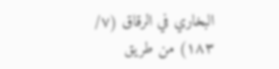البخاري في الرقاق (٧/ ١٨٣) من طريق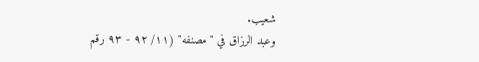شعيب.
وعبد الرزاق في "مصنفه" (١١/ ٩٢ - ٩٣ رقم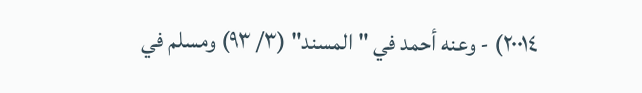٢٠٠١٤) - وعنه أحمد في "المسند" (٣/ ٩٣) ومسلم في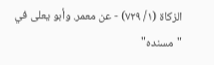الزكاة (١/ ٧٢٩) - عن معمر. وأبو يعلى في "مسنده"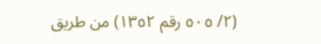(٢/ ٥٠٥ رقم ١٣٥٢) من طريق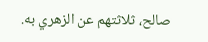صالح، ثلاثتهم عن الزهري به.